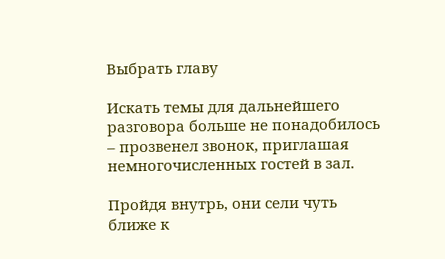Выбрать главу

Искать темы для дальнейшего разговора больше не понадобилось – прозвенел звонок, приглашая немногочисленных гостей в зал.

Пройдя внутрь, они сели чуть ближе к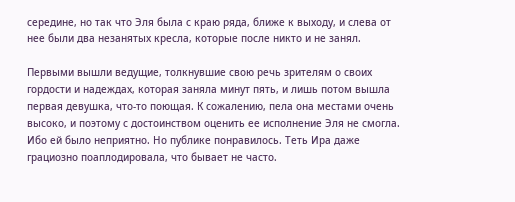середине, но так что Эля была с краю ряда, ближе к выходу, и слева от нее были два незанятых кресла, которые после никто и не занял.

Первыми вышли ведущие, толкнувшие свою речь зрителям о своих гордости и надеждах, которая заняла минут пять, и лишь потом вышла первая девушка, что-то поющая. К сожалению, пела она местами очень высоко, и поэтому с достоинством оценить ее исполнение Эля не смогла. Ибо ей было неприятно. Но публике понравилось. Теть Ира даже грациозно поаплодировала, что бывает не часто.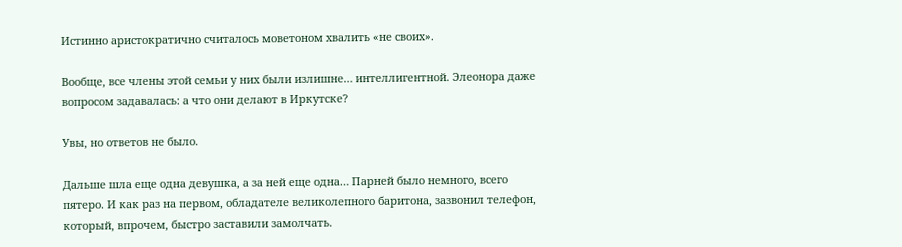Истинно аристократично считалось моветоном хвалить «не своих».

Вообще, все члены этой семьи у них были излишне… интеллигентной. Элеонора даже вопросом задавалась: а что они делают в Иркутске?

Увы, но ответов не было.

Дальше шла еще одна девушка, а за ней еще одна… Парней было немного, всего пятеро. И как раз на первом, обладателе великолепного баритона, зазвонил телефон, который, впрочем, быстро заставили замолчать.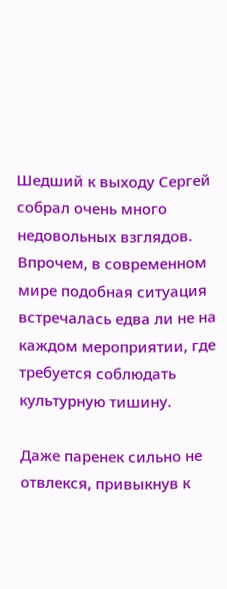Шедший к выходу Сергей собрал очень много недовольных взглядов. Впрочем, в современном мире подобная ситуация встречалась едва ли не на каждом мероприятии, где требуется соблюдать культурную тишину.

Даже паренек сильно не отвлекся, привыкнув к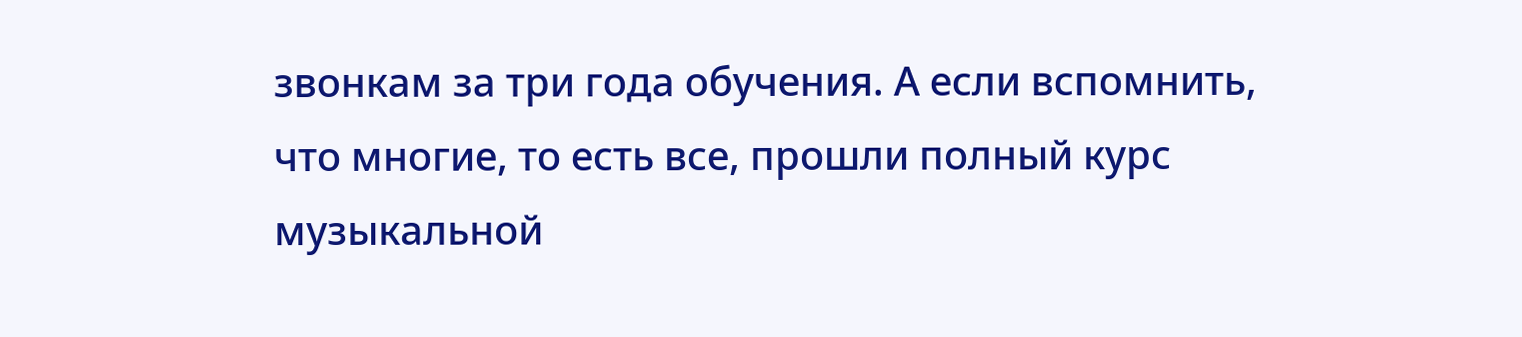звонкам за три года обучения. А если вспомнить, что многие, то есть все, прошли полный курс музыкальной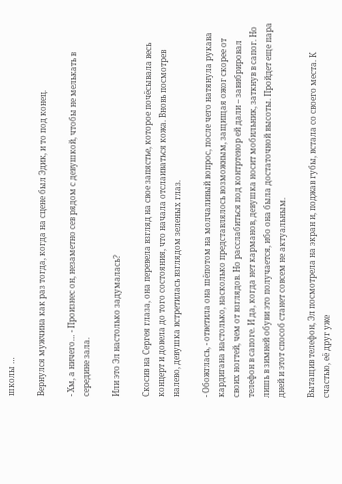школы …

Вернулся мужчина как раз тогда, когда на сцене был Эдик, и то под конец.

- Хм, а ничего… - Произнес он, незаметно сев рядом с девушкой, чтобы не мелькать в середине зала.

Или это Эл настолько задумалась?

Скосив на Сергея глаза, она перевела взгляд на свое запястье, которое почёсывала весь концерт и довела до того состояния, что начала отслаиваться кожа. Вновь посмотрев налево, девушка встретилась взглядом зеленых глаз.

- Обожглась, - ответила она шёпотом на молчаливый вопрос, после чего натянула рукава кардигана настолько, насколько представлялось возможным, защищая ожог скорее от своих ногтей, чем от взглядов. Но расслабиться под контртенор ей дали – завибрировал телефон в сапоге. И да, когда нет карманов, девушка носит мобильник, заткнув в сапог. Но лишь в зимней обуви это получается, ибо она была достаточной высоты. Пройдет еще пара дней и этот способ станет совсем не актуальным.

Вытащив телефон, Эл посмотрела на экран и, поджав губы, встала со своего места. К счастью, её друг уже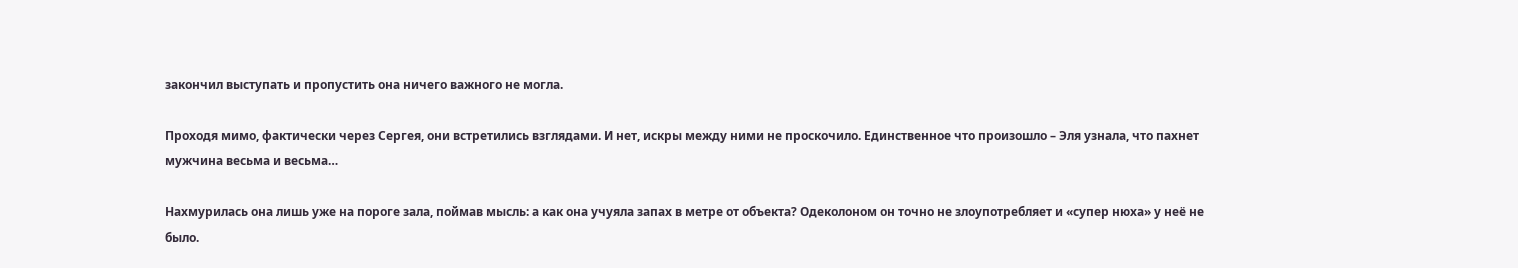закончил выступать и пропустить она ничего важного не могла.

Проходя мимо, фактически через Сергея, они встретились взглядами. И нет, искры между ними не проскочило. Единственное что произошло – Эля узнала, что пахнет мужчина весьма и весьма…

Нахмурилась она лишь уже на пороге зала, поймав мысль: а как она учуяла запах в метре от объекта? Одеколоном он точно не злоупотребляет и «супер нюха» у неё не было.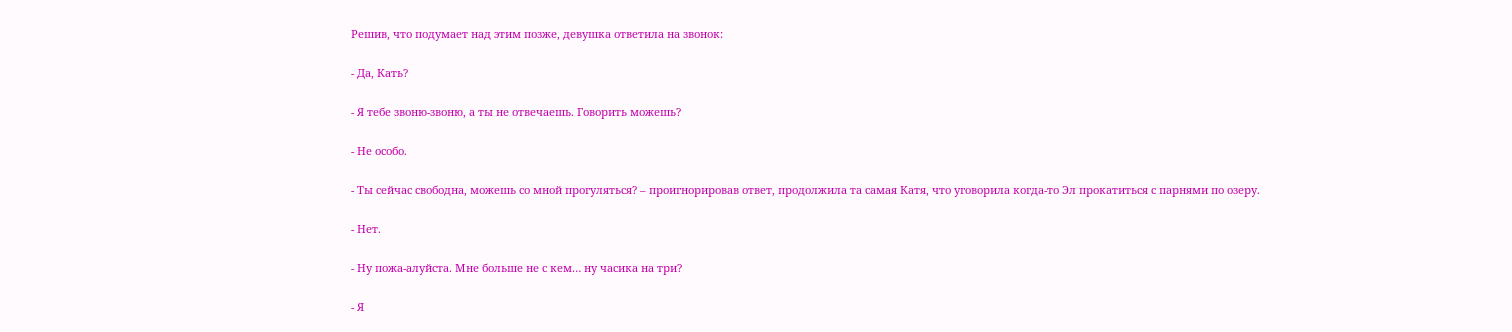Решив, что подумает над этим позже, девушка ответила на звонок:

- Да, Кать?

- Я тебе звоню-звоню, а ты не отвечаешь. Говорить можешь?

- Не особо.

- Ты сейчас свободна, можешь со мной прогуляться? – проигнорировав ответ, продолжила та самая Катя, что уговорила когда-то Эл прокатиться с парнями по озеру.

- Нет.

- Ну пожа-алуйста. Мне больше не с кем… ну часика на три?

- Я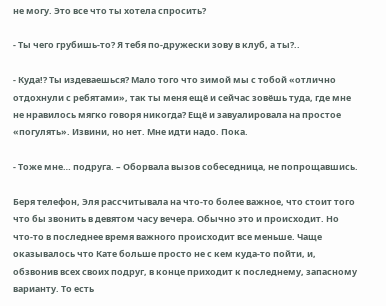не могу. Это все что ты хотела спросить?

- Ты чего грубишь-то? Я тебя по-дружески зову в клуб, а ты?..

- Куда!? Ты издеваешься? Мало того что зимой мы с тобой «отлично отдохнули с ребятами», так ты меня ещё и сейчас зовёшь туда, где мне не нравилось мягко говоря никогда? Ещё и завуалировала на простое «погулять». Извини, но нет. Мне идти надо. Пока.

- Тоже мне… подруга. – Оборвала вызов собеседница, не попрощавшись.

Беря телефон, Эля рассчитывала на что-то более важное, что стоит того что бы звонить в девятом часу вечера. Обычно это и происходит. Но что-то в последнее время важного происходит все меньше. Чаще оказывалось что Кате больше просто не с кем куда-то пойти, и, обзвонив всех своих подруг, в конце приходит к последнему, запасному варианту. То есть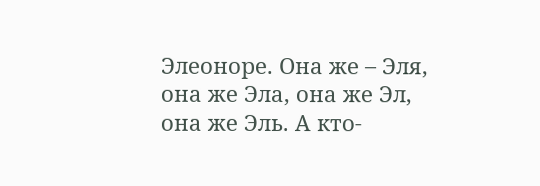Элеоноре. Она же – Эля, она же Эла, она же Эл, она же Эль. А кто-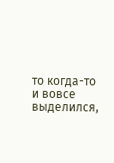то когда-то и вовсе выделился,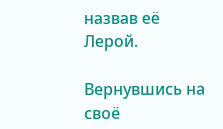назвав её Лерой.

Вернувшись на своё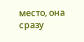место, она сразу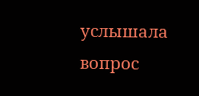услышала вопрос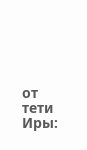от тети Иры: